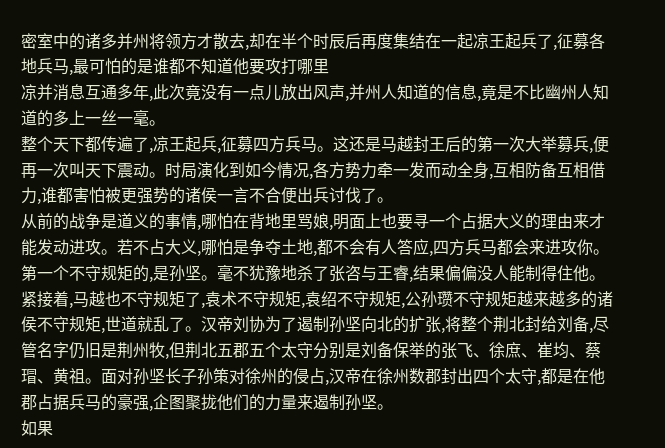密室中的诸多并州将领方才散去,却在半个时辰后再度集结在一起凉王起兵了,征募各地兵马,最可怕的是谁都不知道他要攻打哪里
凉并消息互通多年,此次竟没有一点儿放出风声,并州人知道的信息,竟是不比幽州人知道的多上一丝一毫。
整个天下都传遍了,凉王起兵,征募四方兵马。这还是马越封王后的第一次大举募兵,便再一次叫天下震动。时局演化到如今情况,各方势力牵一发而动全身,互相防备互相借力,谁都害怕被更强势的诸侯一言不合便出兵讨伐了。
从前的战争是道义的事情,哪怕在背地里骂娘,明面上也要寻一个占据大义的理由来才能发动进攻。若不占大义,哪怕是争夺土地,都不会有人答应,四方兵马都会来进攻你。
第一个不守规矩的,是孙坚。毫不犹豫地杀了张咨与王睿,结果偏偏没人能制得住他。紧接着,马越也不守规矩了,袁术不守规矩,袁绍不守规矩,公孙瓒不守规矩越来越多的诸侯不守规矩,世道就乱了。汉帝刘协为了遏制孙坚向北的扩张,将整个荆北封给刘备,尽管名字仍旧是荆州牧,但荆北五郡五个太守分别是刘备保举的张飞、徐庶、崔均、蔡瑁、黄祖。面对孙坚长子孙策对徐州的侵占,汉帝在徐州数郡封出四个太守,都是在他郡占据兵马的豪强,企图聚拢他们的力量来遏制孙坚。
如果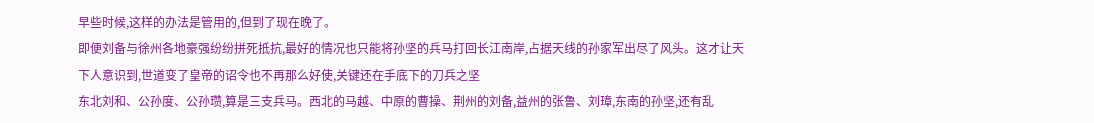早些时候,这样的办法是管用的,但到了现在晚了。
即便刘备与徐州各地豪强纷纷拼死抵抗,最好的情况也只能将孙坚的兵马打回长江南岸,占据天线的孙家军出尽了风头。这才让天下人意识到,世道变了皇帝的诏令也不再那么好使,关键还在手底下的刀兵之坚
东北刘和、公孙度、公孙瓒,算是三支兵马。西北的马越、中原的曹操、荆州的刘备,益州的张鲁、刘璋,东南的孙坚,还有乱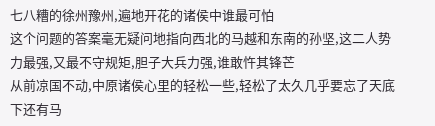七八糟的徐州豫州,遍地开花的诸侯中谁最可怕
这个问题的答案毫无疑问地指向西北的马越和东南的孙坚,这二人势力最强,又最不守规矩,胆子大兵力强,谁敢忤其锋芒
从前凉国不动,中原诸侯心里的轻松一些,轻松了太久几乎要忘了天底下还有马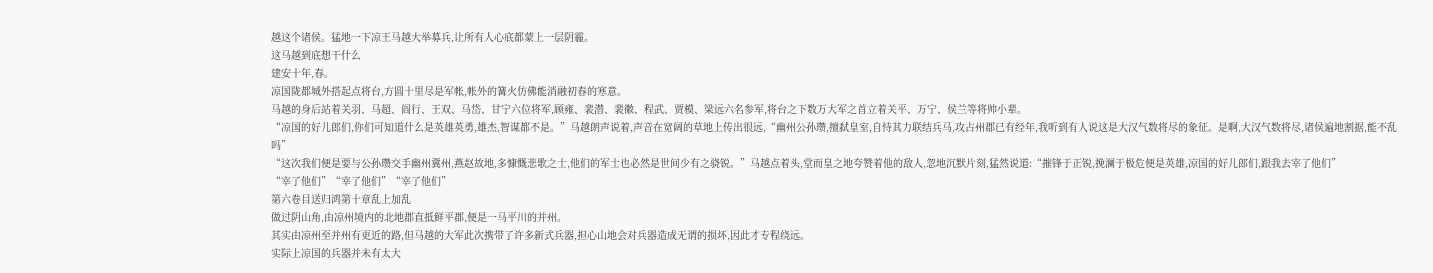越这个诸侯。猛地一下凉王马越大举募兵,让所有人心底都蒙上一层阴霾。
这马越到底想干什么
建安十年,春。
凉国陇都城外搭起点将台,方圆十里尽是军帐,帐外的篝火仿佛能消融初春的寒意。
马越的身后站着关羽、马超、阎行、王双、马岱、甘宁六位将军,顾雍、裴潜、裴徽、程武、贾模、梁远六名参军,将台之下数万大军之首立着关平、万宁、侯兰等将帅小辈。
“凉国的好儿郎们,你们可知道什么是英雄英勇,雄杰,智谋都不是。”马越朗声说着,声音在宽阔的草地上传出很远,“幽州公孙瓒,擅弑皇室,自恃其力联结兵马,攻占州郡已有经年,我听到有人说这是大汉气数将尽的象征。是啊,大汉气数将尽,诸侯遍地割据,能不乱吗”
“这次我们便是要与公孙瓒交手幽州冀州,燕赵故地,多慷慨悲歌之士,他们的军士也必然是世间少有之骁锐。”马越点着头,堂而皇之地夸赞着他的敌人,忽地沉默片刻,猛然说道:“摧锋于正锐,挽澜于极危便是英雄,凉国的好儿郎们,跟我去宰了他们”
“宰了他们”“宰了他们”“宰了他们”
第六卷目送归鸿第十章乱上加乱
做过阴山角,由凉州境内的北地郡直抵鲜平郡,便是一马平川的并州。
其实由凉州至并州有更近的路,但马越的大军此次携带了许多新式兵器,担心山地会对兵器造成无谓的损坏,因此才专程绕远。
实际上凉国的兵器并未有太大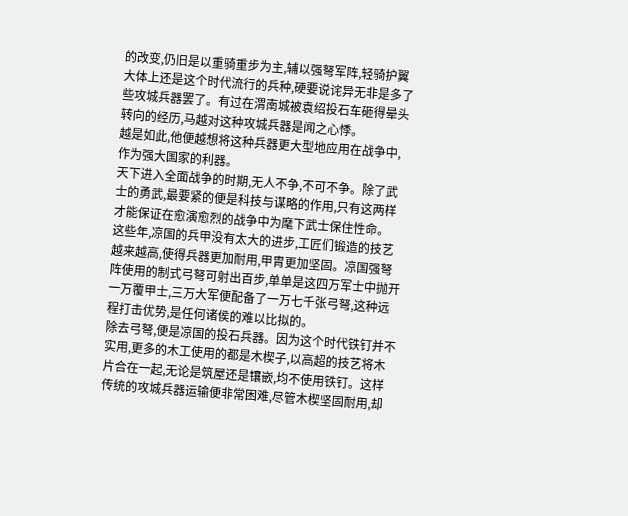的改变,仍旧是以重骑重步为主,辅以强弩军阵,轻骑护翼大体上还是这个时代流行的兵种,硬要说诧异无非是多了些攻城兵器罢了。有过在渭南城被袁绍投石车砸得晕头转向的经历,马越对这种攻城兵器是闻之心悸。
越是如此,他便越想将这种兵器更大型地应用在战争中,作为强大国家的利器。
天下进入全面战争的时期,无人不争,不可不争。除了武士的勇武,最要紧的便是科技与谋略的作用,只有这两样才能保证在愈演愈烈的战争中为麾下武士保住性命。
这些年,凉国的兵甲没有太大的进步,工匠们锻造的技艺越来越高,使得兵器更加耐用,甲胄更加坚固。凉国强弩阵使用的制式弓弩可射出百步,单单是这四万军士中抛开一万覆甲士,三万大军便配备了一万七千张弓弩,这种远程打击优势,是任何诸侯的难以比拟的。
除去弓弩,便是凉国的投石兵器。因为这个时代铁钉并不实用,更多的木工使用的都是木楔子,以高超的技艺将木片合在一起,无论是筑屋还是镶嵌,均不使用铁钉。这样传统的攻城兵器运输便非常困难,尽管木楔坚固耐用,却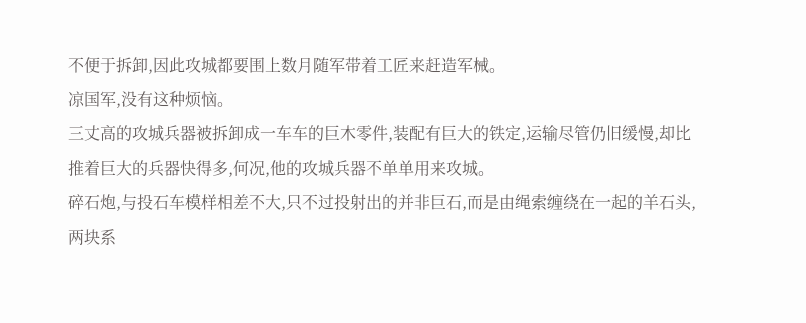不便于拆卸,因此攻城都要围上数月随军带着工匠来赶造军械。
凉国军,没有这种烦恼。
三丈高的攻城兵器被拆卸成一车车的巨木零件,装配有巨大的铁定,运输尽管仍旧缓慢,却比推着巨大的兵器快得多,何况,他的攻城兵器不单单用来攻城。
碎石炮,与投石车模样相差不大,只不过投射出的并非巨石,而是由绳索缠绕在一起的羊石头,两块系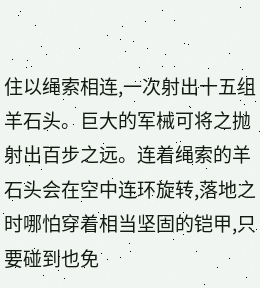住以绳索相连,一次射出十五组羊石头。巨大的军械可将之抛射出百步之远。连着绳索的羊石头会在空中连环旋转,落地之时哪怕穿着相当坚固的铠甲,只要碰到也免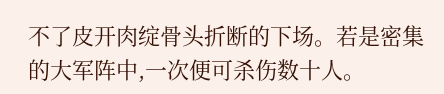不了皮开肉绽骨头折断的下场。若是密集的大军阵中,一次便可杀伤数十人。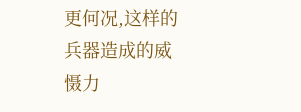更何况,这样的兵器造成的威慑力